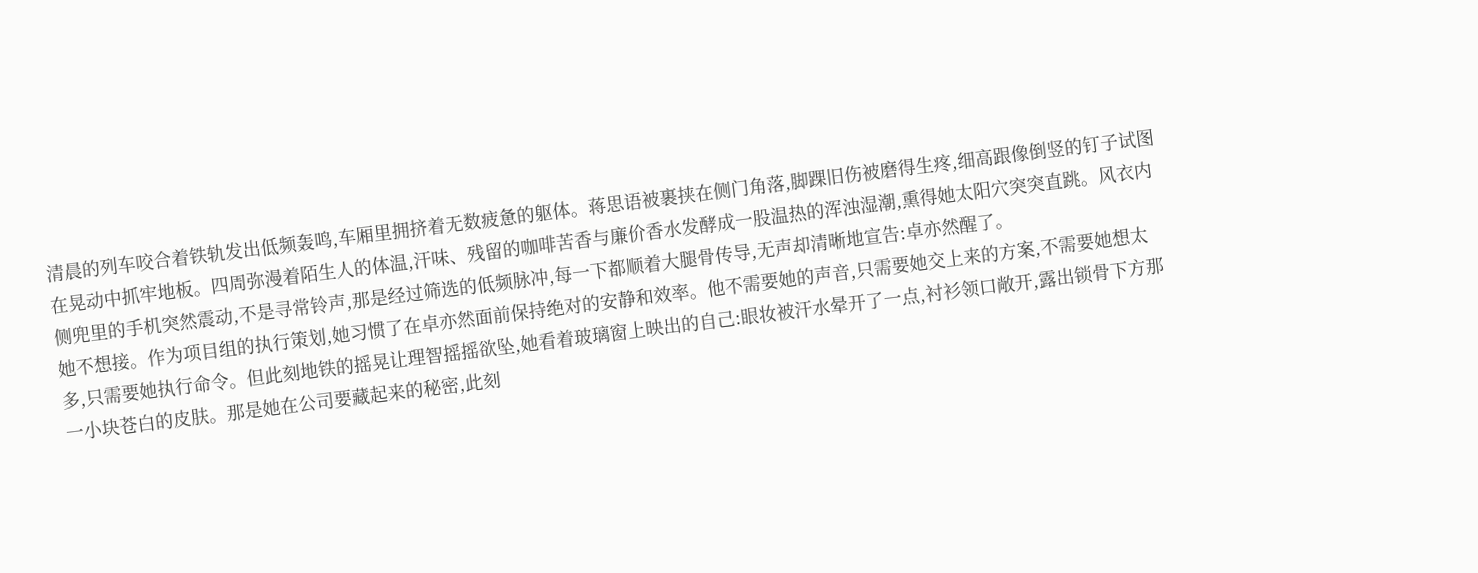清晨的列车咬合着铁轨发出低频轰鸣,车厢里拥挤着无数疲惫的躯体。蒋思语被裹挟在侧门角落,脚踝旧伤被磨得生疼,细高跟像倒竖的钉子试图在晃动中抓牢地板。四周弥漫着陌生人的体温,汗味、残留的咖啡苦香与廉价香水发酵成一股温热的浑浊湿潮,熏得她太阳穴突突直跳。风衣内侧兜里的手机突然震动,不是寻常铃声,那是经过筛选的低频脉冲,每一下都顺着大腿骨传导,无声却清晰地宣告:卓亦然醒了。
她不想接。作为项目组的执行策划,她习惯了在卓亦然面前保持绝对的安静和效率。他不需要她的声音,只需要她交上来的方案,不需要她想太多,只需要她执行命令。但此刻地铁的摇晃让理智摇摇欲坠,她看着玻璃窗上映出的自己:眼妆被汗水晕开了一点,衬衫领口敞开,露出锁骨下方那一小块苍白的皮肤。那是她在公司要藏起来的秘密,此刻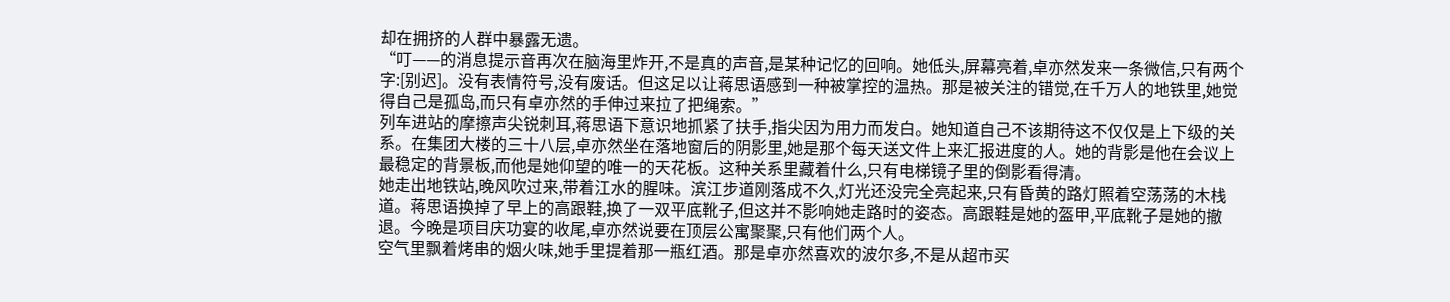却在拥挤的人群中暴露无遗。
“叮——的消息提示音再次在脑海里炸开,不是真的声音,是某种记忆的回响。她低头,屏幕亮着,卓亦然发来一条微信,只有两个字:[别迟]。没有表情符号,没有废话。但这足以让蒋思语感到一种被掌控的温热。那是被关注的错觉,在千万人的地铁里,她觉得自己是孤岛,而只有卓亦然的手伸过来拉了把绳索。”
列车进站的摩擦声尖锐刺耳,蒋思语下意识地抓紧了扶手,指尖因为用力而发白。她知道自己不该期待这不仅仅是上下级的关系。在集团大楼的三十八层,卓亦然坐在落地窗后的阴影里,她是那个每天送文件上来汇报进度的人。她的背影是他在会议上最稳定的背景板,而他是她仰望的唯一的天花板。这种关系里藏着什么,只有电梯镜子里的倒影看得清。
她走出地铁站,晚风吹过来,带着江水的腥味。滨江步道刚落成不久,灯光还没完全亮起来,只有昏黄的路灯照着空荡荡的木栈道。蒋思语换掉了早上的高跟鞋,换了一双平底靴子,但这并不影响她走路时的姿态。高跟鞋是她的盔甲,平底靴子是她的撤退。今晚是项目庆功宴的收尾,卓亦然说要在顶层公寓聚聚,只有他们两个人。
空气里飘着烤串的烟火味,她手里提着那一瓶红酒。那是卓亦然喜欢的波尔多,不是从超市买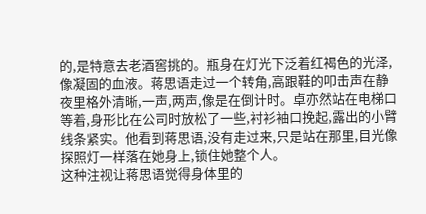的,是特意去老酒窖挑的。瓶身在灯光下泛着红褐色的光泽,像凝固的血液。蒋思语走过一个转角,高跟鞋的叩击声在静夜里格外清晰,一声,两声,像是在倒计时。卓亦然站在电梯口等着,身形比在公司时放松了一些,衬衫袖口挽起,露出的小臂线条紧实。他看到蒋思语,没有走过来,只是站在那里,目光像探照灯一样落在她身上,锁住她整个人。
这种注视让蒋思语觉得身体里的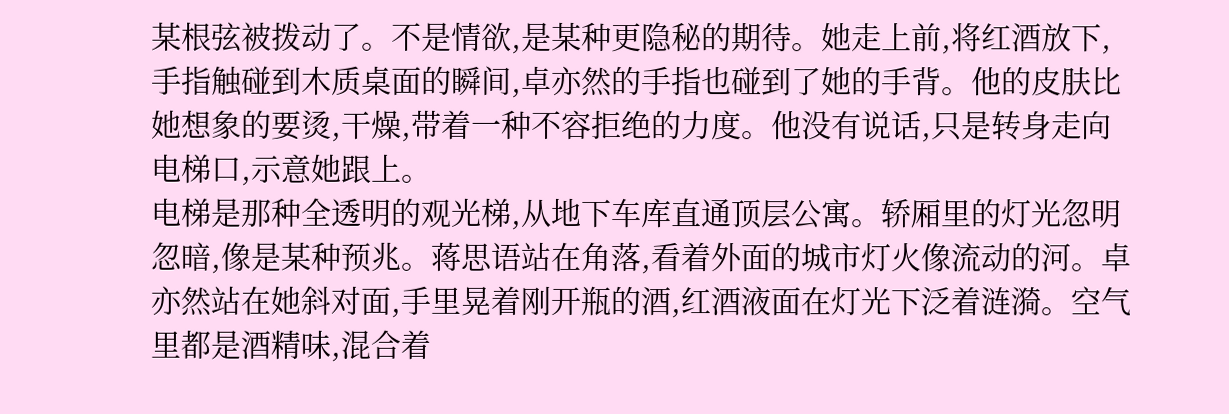某根弦被拨动了。不是情欲,是某种更隐秘的期待。她走上前,将红酒放下,手指触碰到木质桌面的瞬间,卓亦然的手指也碰到了她的手背。他的皮肤比她想象的要烫,干燥,带着一种不容拒绝的力度。他没有说话,只是转身走向电梯口,示意她跟上。
电梯是那种全透明的观光梯,从地下车库直通顶层公寓。轿厢里的灯光忽明忽暗,像是某种预兆。蒋思语站在角落,看着外面的城市灯火像流动的河。卓亦然站在她斜对面,手里晃着刚开瓶的酒,红酒液面在灯光下泛着涟漪。空气里都是酒精味,混合着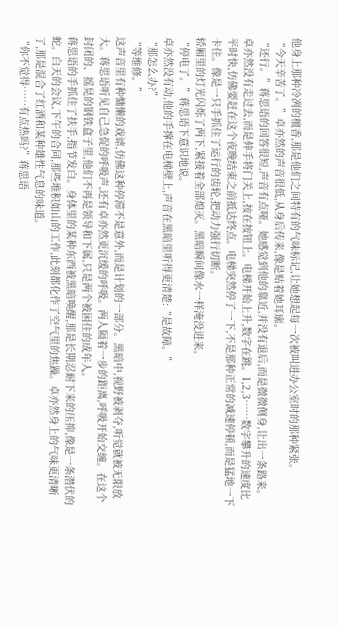他身上那种冷冽的檀香,那是他们之间特有的气味标记,让她想起每一次被叫进办公室时的那种紧张。
“今天辛苦了。”卓亦然的声音很低,从身后传来,像是贴着她耳廓。
“还行。”蒋思语的回答很短,声音有点哑。她感觉到他的靠近,并没有退后,而是微微侧身,让出一条路来。
卓亦然没有走过去,而是伸手将门关上,按在按钮上。电梯开始上升,数字在跳。1,2,3……数字攀升的速度比平时快,仿佛要赶在这个夜晚结束之前抵达终点。电梯突然停了一下,不是那种正常的减速停顿,而是猛地一下卡住。像是一只手抓住了运行的齿轮,把动力强行切断。
轿厢里的灯光闪烁了两下,紧接着全部熄灭。黑暗瞬间像水一样淹没进来。
“停电了。”蒋思语下意识地说。
卓亦然没有动,他的手撑在电梯壁上,声音在黑暗里听得更清楚:“是故障。”
“那怎么办?”
“等维修。”
这声音里有种慵懒的戏谑,仿佛这种停滞不是意外,而是计划的一部分。黑暗中,视野被剥夺,听觉就被无限放大。蒋思语听见自己急促的呼吸声,还有卓亦然更沉缓的呼吸。两人隔着一步的距离,呼吸开始交缠。在这个封闭的、摇晃的钢铁盒子里,他们不再是领导和下属,只是两个被困住的成年人。
蒋思语的手抓住了扶手,指节发白。身体里的某种东西被黑暗唤醒,那是长期忍耐下来的压抑,像是一条潜伏的蛇。白天的会议,下午的合同,那些堆积如山的工作,此刻都化作了空气里的焦躁。卓亦然身上的气味更清晰了,那是混合了红酒和某种雄性气息的味道。
“你不觉得……有点热吗?”蒋思语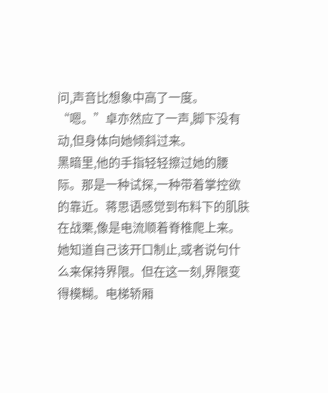问,声音比想象中高了一度。
“嗯。”卓亦然应了一声,脚下没有动,但身体向她倾斜过来。
黑暗里,他的手指轻轻擦过她的腰际。那是一种试探,一种带着掌控欲的靠近。蒋思语感觉到布料下的肌肤在战栗,像是电流顺着脊椎爬上来。她知道自己该开口制止,或者说句什么来保持界限。但在这一刻,界限变得模糊。电梯轿厢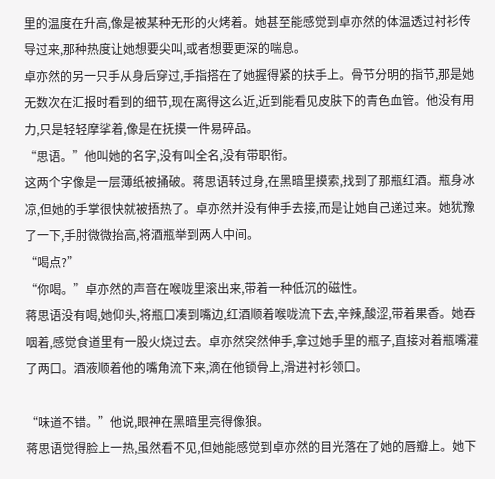里的温度在升高,像是被某种无形的火烤着。她甚至能感觉到卓亦然的体温透过衬衫传导过来,那种热度让她想要尖叫,或者想要更深的喘息。
卓亦然的另一只手从身后穿过,手指搭在了她握得紧的扶手上。骨节分明的指节,那是她无数次在汇报时看到的细节,现在离得这么近,近到能看见皮肤下的青色血管。他没有用力,只是轻轻摩挲着,像是在抚摸一件易碎品。
“思语。”他叫她的名字,没有叫全名,没有带职衔。
这两个字像是一层薄纸被捅破。蒋思语转过身,在黑暗里摸索,找到了那瓶红酒。瓶身冰凉,但她的手掌很快就被捂热了。卓亦然并没有伸手去接,而是让她自己递过来。她犹豫了一下,手肘微微抬高,将酒瓶举到两人中间。
“喝点?”
“你喝。”卓亦然的声音在喉咙里滚出来,带着一种低沉的磁性。
蒋思语没有喝,她仰头,将瓶口凑到嘴边,红酒顺着喉咙流下去,辛辣,酸涩,带着果香。她吞咽着,感觉食道里有一股火烧过去。卓亦然突然伸手,拿过她手里的瓶子,直接对着瓶嘴灌了两口。酒液顺着他的嘴角流下来,滴在他锁骨上,滑进衬衫领口。

“味道不错。”他说,眼神在黑暗里亮得像狼。
蒋思语觉得脸上一热,虽然看不见,但她能感觉到卓亦然的目光落在了她的唇瓣上。她下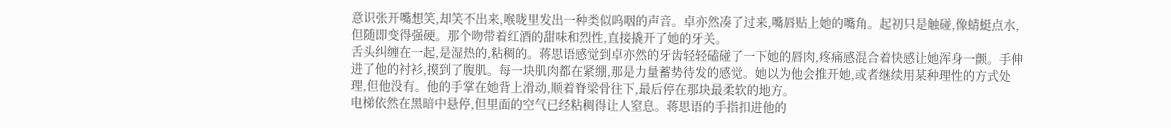意识张开嘴想笑,却笑不出来,喉咙里发出一种类似呜咽的声音。卓亦然凑了过来,嘴唇贴上她的嘴角。起初只是触碰,像蜻蜓点水,但随即变得强硬。那个吻带着红酒的甜味和烈性,直接撬开了她的牙关。
舌头纠缠在一起,是湿热的,粘稠的。蒋思语感觉到卓亦然的牙齿轻轻磕碰了一下她的唇肉,疼痛感混合着快感让她浑身一颤。手伸进了他的衬衫,摸到了腹肌。每一块肌肉都在紧绷,那是力量蓄势待发的感觉。她以为他会推开她,或者继续用某种理性的方式处理,但他没有。他的手掌在她背上滑动,顺着脊梁骨往下,最后停在那块最柔软的地方。
电梯依然在黑暗中悬停,但里面的空气已经粘稠得让人窒息。蒋思语的手指扣进他的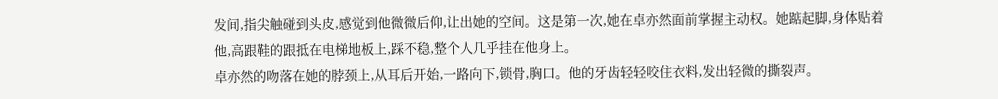发间,指尖触碰到头皮,感觉到他微微后仰,让出她的空间。这是第一次,她在卓亦然面前掌握主动权。她踮起脚,身体贴着他,高跟鞋的跟抵在电梯地板上,踩不稳,整个人几乎挂在他身上。
卓亦然的吻落在她的脖颈上,从耳后开始,一路向下,锁骨,胸口。他的牙齿轻轻咬住衣料,发出轻微的撕裂声。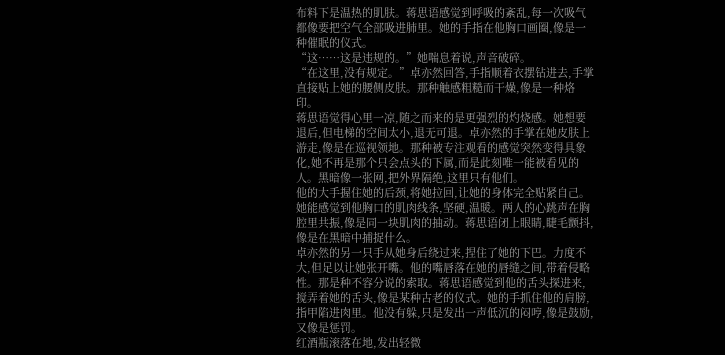布料下是温热的肌肤。蒋思语感觉到呼吸的紊乱,每一次吸气都像要把空气全部吸进肺里。她的手指在他胸口画圈,像是一种催眠的仪式。
“这……这是违规的。”她喘息着说,声音破碎。
“在这里,没有规定。”卓亦然回答,手指顺着衣摆钻进去,手掌直接贴上她的腰侧皮肤。那种触感粗糙而干燥,像是一种烙印。
蒋思语觉得心里一凉,随之而来的是更强烈的灼烧感。她想要退后,但电梯的空间太小,退无可退。卓亦然的手掌在她皮肤上游走,像是在巡视领地。那种被专注观看的感觉突然变得具象化,她不再是那个只会点头的下属,而是此刻唯一能被看见的人。黑暗像一张网,把外界隔绝,这里只有他们。
他的大手握住她的后颈,将她拉回,让她的身体完全贴紧自己。她能感觉到他胸口的肌肉线条,坚硬,温暖。两人的心跳声在胸腔里共振,像是同一块肌肉的抽动。蒋思语闭上眼睛,睫毛颤抖,像是在黑暗中捕捉什么。
卓亦然的另一只手从她身后绕过来,捏住了她的下巴。力度不大,但足以让她张开嘴。他的嘴唇落在她的唇缝之间,带着侵略性。那是种不容分说的索取。蒋思语感觉到他的舌头探进来,搅弄着她的舌头,像是某种古老的仪式。她的手抓住他的肩膀,指甲陷进肉里。他没有躲,只是发出一声低沉的闷哼,像是鼓励,又像是惩罚。
红酒瓶滚落在地,发出轻微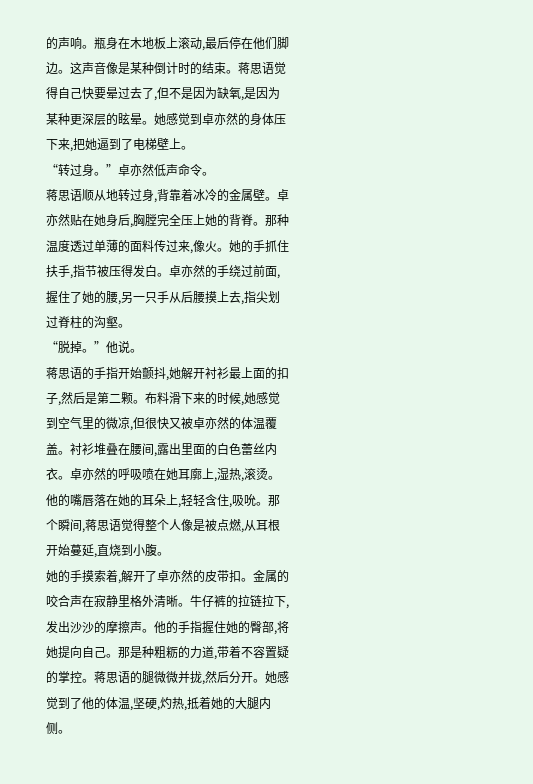的声响。瓶身在木地板上滚动,最后停在他们脚边。这声音像是某种倒计时的结束。蒋思语觉得自己快要晕过去了,但不是因为缺氧,是因为某种更深层的眩晕。她感觉到卓亦然的身体压下来,把她逼到了电梯壁上。
“转过身。”卓亦然低声命令。
蒋思语顺从地转过身,背靠着冰冷的金属壁。卓亦然贴在她身后,胸膛完全压上她的背脊。那种温度透过单薄的面料传过来,像火。她的手抓住扶手,指节被压得发白。卓亦然的手绕过前面,握住了她的腰,另一只手从后腰摸上去,指尖划过脊柱的沟壑。
“脱掉。”他说。
蒋思语的手指开始颤抖,她解开衬衫最上面的扣子,然后是第二颗。布料滑下来的时候,她感觉到空气里的微凉,但很快又被卓亦然的体温覆盖。衬衫堆叠在腰间,露出里面的白色蕾丝内衣。卓亦然的呼吸喷在她耳廓上,湿热,滚烫。他的嘴唇落在她的耳朵上,轻轻含住,吸吮。那个瞬间,蒋思语觉得整个人像是被点燃,从耳根开始蔓延,直烧到小腹。
她的手摸索着,解开了卓亦然的皮带扣。金属的咬合声在寂静里格外清晰。牛仔裤的拉链拉下,发出沙沙的摩擦声。他的手指握住她的臀部,将她提向自己。那是种粗粝的力道,带着不容置疑的掌控。蒋思语的腿微微并拢,然后分开。她感觉到了他的体温,坚硬,灼热,抵着她的大腿内侧。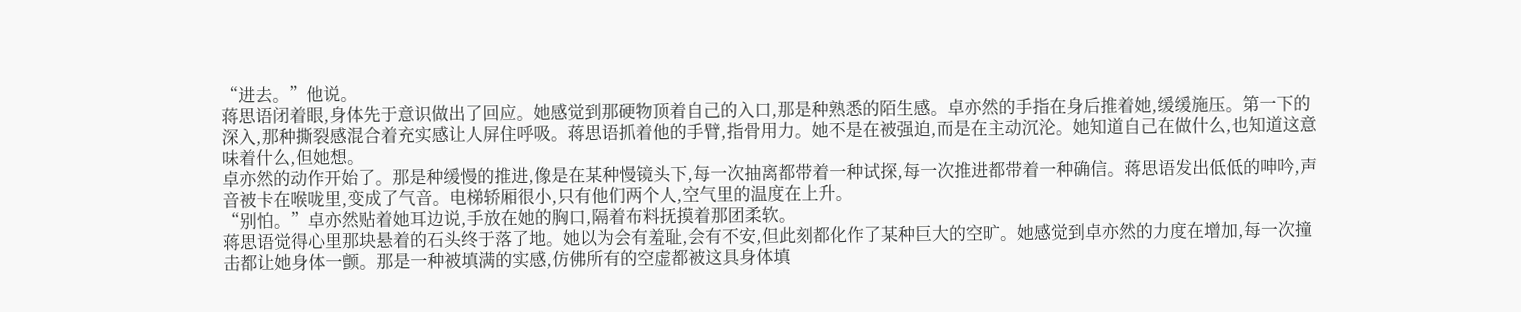“进去。”他说。
蒋思语闭着眼,身体先于意识做出了回应。她感觉到那硬物顶着自己的入口,那是种熟悉的陌生感。卓亦然的手指在身后推着她,缓缓施压。第一下的深入,那种撕裂感混合着充实感让人屏住呼吸。蒋思语抓着他的手臂,指骨用力。她不是在被强迫,而是在主动沉沦。她知道自己在做什么,也知道这意味着什么,但她想。
卓亦然的动作开始了。那是种缓慢的推进,像是在某种慢镜头下,每一次抽离都带着一种试探,每一次推进都带着一种确信。蒋思语发出低低的呻吟,声音被卡在喉咙里,变成了气音。电梯轿厢很小,只有他们两个人,空气里的温度在上升。
“别怕。”卓亦然贴着她耳边说,手放在她的胸口,隔着布料抚摸着那团柔软。
蒋思语觉得心里那块悬着的石头终于落了地。她以为会有羞耻,会有不安,但此刻都化作了某种巨大的空旷。她感觉到卓亦然的力度在增加,每一次撞击都让她身体一颤。那是一种被填满的实感,仿佛所有的空虚都被这具身体填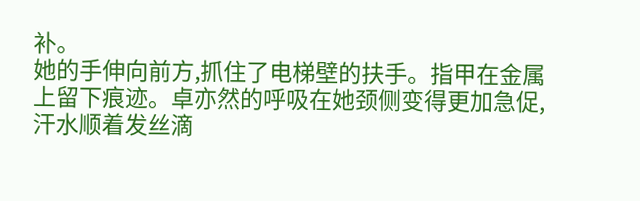补。
她的手伸向前方,抓住了电梯壁的扶手。指甲在金属上留下痕迹。卓亦然的呼吸在她颈侧变得更加急促,汗水顺着发丝滴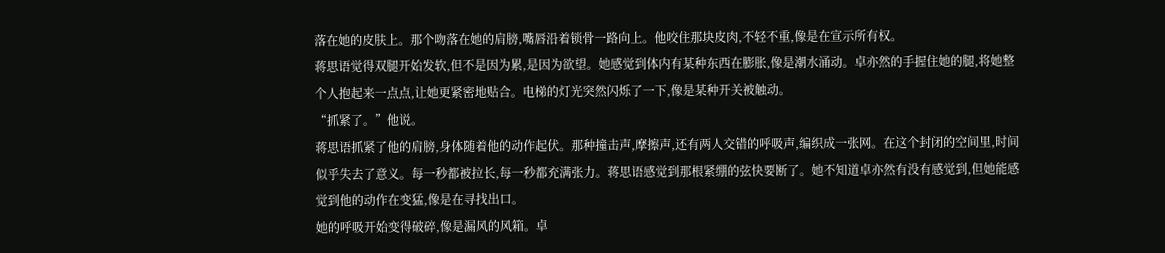落在她的皮肤上。那个吻落在她的肩膀,嘴唇沿着锁骨一路向上。他咬住那块皮肉,不轻不重,像是在宣示所有权。
蒋思语觉得双腿开始发软,但不是因为累,是因为欲望。她感觉到体内有某种东西在膨胀,像是潮水涌动。卓亦然的手握住她的腿,将她整个人抱起来一点点,让她更紧密地贴合。电梯的灯光突然闪烁了一下,像是某种开关被触动。
“抓紧了。”他说。
蒋思语抓紧了他的肩膀,身体随着他的动作起伏。那种撞击声,摩擦声,还有两人交错的呼吸声,编织成一张网。在这个封闭的空间里,时间似乎失去了意义。每一秒都被拉长,每一秒都充满张力。蒋思语感觉到那根紧绷的弦快要断了。她不知道卓亦然有没有感觉到,但她能感觉到他的动作在变猛,像是在寻找出口。
她的呼吸开始变得破碎,像是漏风的风箱。卓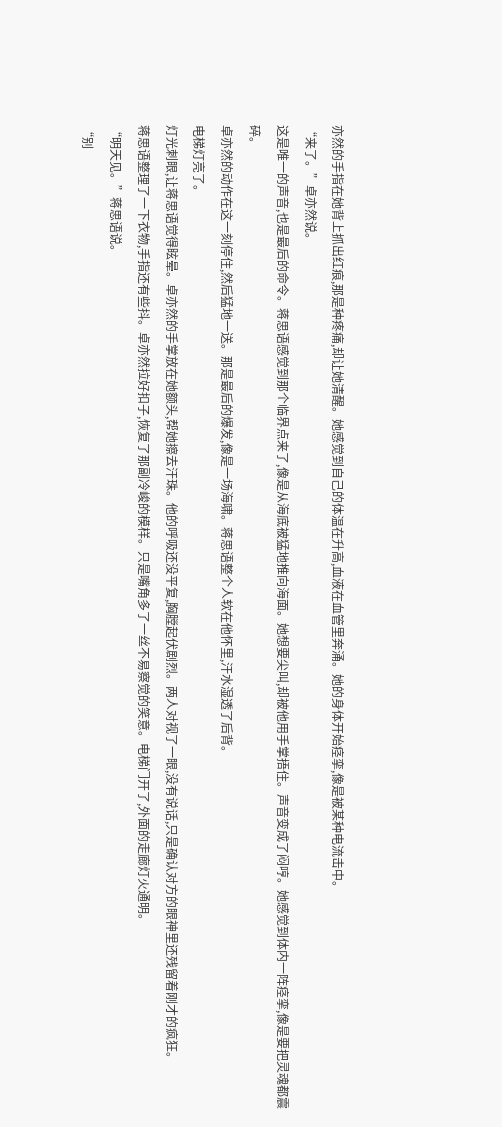亦然的手指在她背上抓出红痕,那是种疼痛,却让她清醒。她感觉到自己的体温在升高,血液在血管里奔涌。她的身体开始痉挛,像是被某种电流击中。
“来了。”卓亦然说。
这是唯一的声音,也是最后的命令。蒋思语感觉到那个临界点来了,像是从海底被猛地推向海面。她想要尖叫,却被他用手掌捂住。声音变成了闷哼。她感觉到体内一阵痉挛,像是要把灵魂都震碎。
卓亦然的动作在这一刻停住,然后猛地一送。那是最后的爆发,像是一场海啸。蒋思语整个人软在他怀里,汗水湿透了后背。
电梯灯亮了。
灯光刺眼,让蒋思语觉得眩晕。卓亦然的手掌放在她额头,帮她擦去汗珠。他的呼吸还没平复,胸膛起伏剧烈。两人对视了一眼,没有说话,只是确认对方的眼神里还残留着刚才的疯狂。
蒋思语整理了一下衣物,手指还有些抖。卓亦然拉好扣子,恢复了那副冷峻的模样。只是嘴角多了一丝不易察觉的笑意。电梯门开了,外面的走廊灯火通明。
“明天见。”蒋思语说。
“别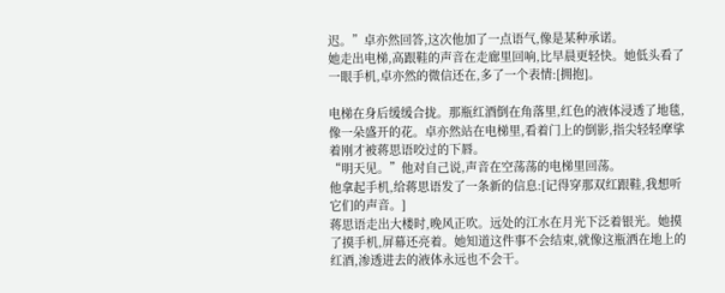迟。”卓亦然回答,这次他加了一点语气,像是某种承诺。
她走出电梯,高跟鞋的声音在走廊里回响,比早晨更轻快。她低头看了一眼手机,卓亦然的微信还在,多了一个表情:[拥抱]。

电梯在身后缓缓合拢。那瓶红酒倒在角落里,红色的液体浸透了地毯,像一朵盛开的花。卓亦然站在电梯里,看着门上的倒影,指尖轻轻摩挲着刚才被蒋思语咬过的下唇。
“明天见。”他对自己说,声音在空荡荡的电梯里回荡。
他拿起手机,给蒋思语发了一条新的信息:[记得穿那双红跟鞋,我想听它们的声音。]
蒋思语走出大楼时,晚风正吹。远处的江水在月光下泛着银光。她摸了摸手机,屏幕还亮着。她知道这件事不会结束,就像这瓶洒在地上的红酒,渗透进去的液体永远也不会干。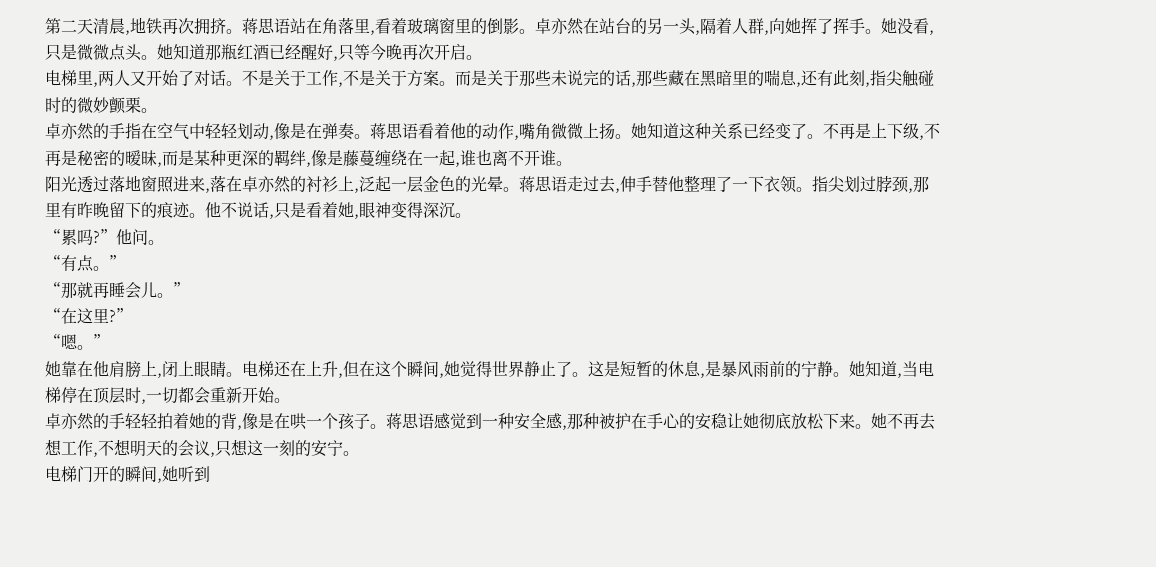第二天清晨,地铁再次拥挤。蒋思语站在角落里,看着玻璃窗里的倒影。卓亦然在站台的另一头,隔着人群,向她挥了挥手。她没看,只是微微点头。她知道那瓶红酒已经醒好,只等今晚再次开启。
电梯里,两人又开始了对话。不是关于工作,不是关于方案。而是关于那些未说完的话,那些藏在黑暗里的喘息,还有此刻,指尖触碰时的微妙颤栗。
卓亦然的手指在空气中轻轻划动,像是在弹奏。蒋思语看着他的动作,嘴角微微上扬。她知道这种关系已经变了。不再是上下级,不再是秘密的暧昧,而是某种更深的羁绊,像是藤蔓缠绕在一起,谁也离不开谁。
阳光透过落地窗照进来,落在卓亦然的衬衫上,泛起一层金色的光晕。蒋思语走过去,伸手替他整理了一下衣领。指尖划过脖颈,那里有昨晚留下的痕迹。他不说话,只是看着她,眼神变得深沉。
“累吗?”他问。
“有点。”
“那就再睡会儿。”
“在这里?”
“嗯。”
她靠在他肩膀上,闭上眼睛。电梯还在上升,但在这个瞬间,她觉得世界静止了。这是短暂的休息,是暴风雨前的宁静。她知道,当电梯停在顶层时,一切都会重新开始。
卓亦然的手轻轻拍着她的背,像是在哄一个孩子。蒋思语感觉到一种安全感,那种被护在手心的安稳让她彻底放松下来。她不再去想工作,不想明天的会议,只想这一刻的安宁。
电梯门开的瞬间,她听到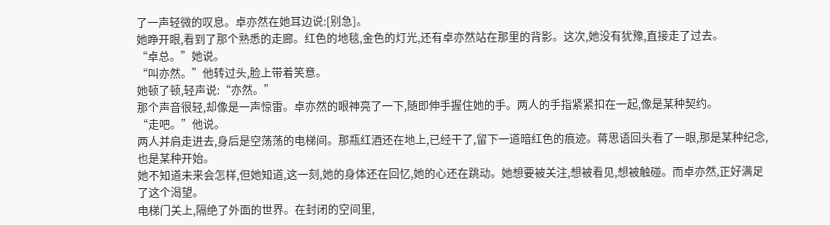了一声轻微的叹息。卓亦然在她耳边说:[别急]。
她睁开眼,看到了那个熟悉的走廊。红色的地毯,金色的灯光,还有卓亦然站在那里的背影。这次,她没有犹豫,直接走了过去。
“卓总。”她说。
“叫亦然。”他转过头,脸上带着笑意。
她顿了顿,轻声说:“亦然。”
那个声音很轻,却像是一声惊雷。卓亦然的眼神亮了一下,随即伸手握住她的手。两人的手指紧紧扣在一起,像是某种契约。
“走吧。”他说。
两人并肩走进去,身后是空荡荡的电梯间。那瓶红酒还在地上,已经干了,留下一道暗红色的痕迹。蒋思语回头看了一眼,那是某种纪念,也是某种开始。
她不知道未来会怎样,但她知道,这一刻,她的身体还在回忆,她的心还在跳动。她想要被关注,想被看见,想被触碰。而卓亦然,正好满足了这个渴望。
电梯门关上,隔绝了外面的世界。在封闭的空间里,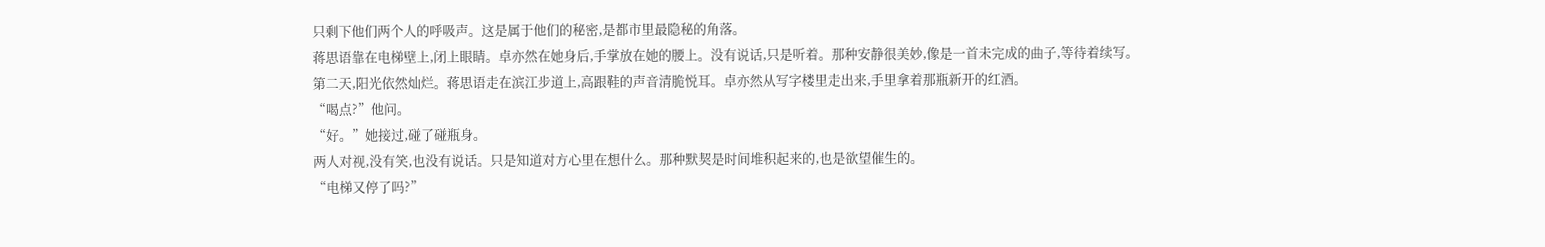只剩下他们两个人的呼吸声。这是属于他们的秘密,是都市里最隐秘的角落。
蒋思语靠在电梯壁上,闭上眼睛。卓亦然在她身后,手掌放在她的腰上。没有说话,只是听着。那种安静很美妙,像是一首未完成的曲子,等待着续写。
第二天,阳光依然灿烂。蒋思语走在滨江步道上,高跟鞋的声音清脆悦耳。卓亦然从写字楼里走出来,手里拿着那瓶新开的红酒。
“喝点?”他问。
“好。”她接过,碰了碰瓶身。
两人对视,没有笑,也没有说话。只是知道对方心里在想什么。那种默契是时间堆积起来的,也是欲望催生的。
“电梯又停了吗?”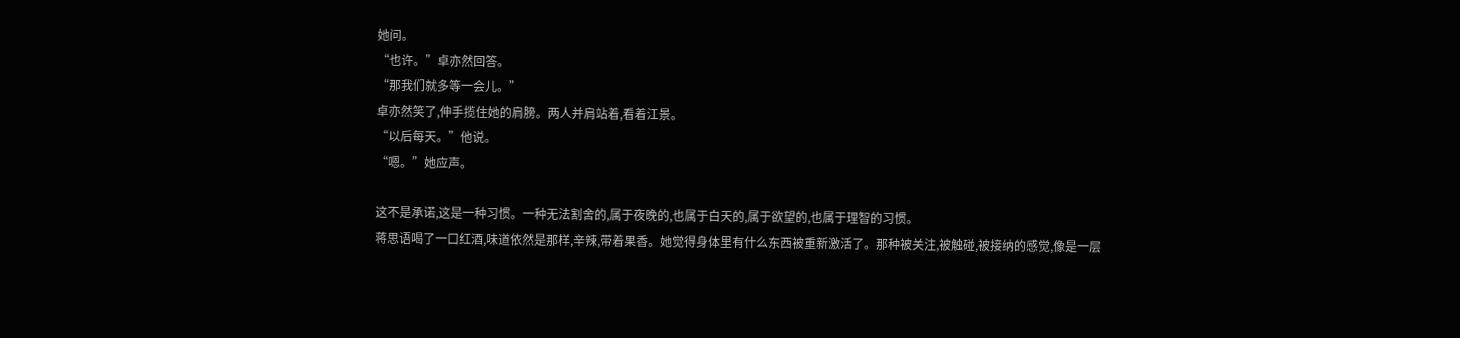她问。
“也许。”卓亦然回答。
“那我们就多等一会儿。”
卓亦然笑了,伸手揽住她的肩膀。两人并肩站着,看着江景。
“以后每天。”他说。
“嗯。”她应声。

这不是承诺,这是一种习惯。一种无法割舍的,属于夜晚的,也属于白天的,属于欲望的,也属于理智的习惯。
蒋思语喝了一口红酒,味道依然是那样,辛辣,带着果香。她觉得身体里有什么东西被重新激活了。那种被关注,被触碰,被接纳的感觉,像是一层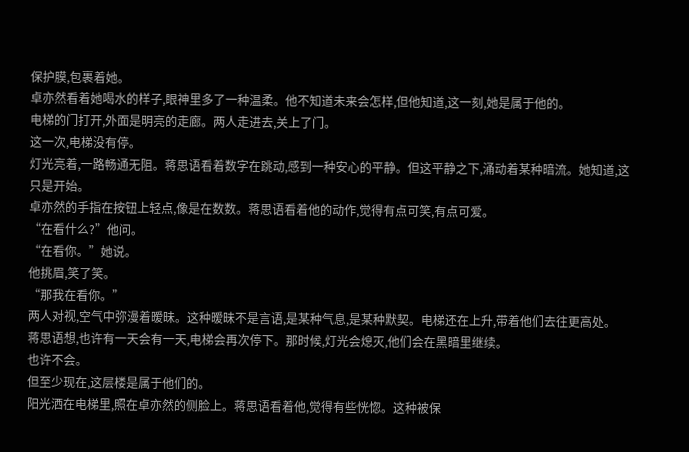保护膜,包裹着她。
卓亦然看着她喝水的样子,眼神里多了一种温柔。他不知道未来会怎样,但他知道,这一刻,她是属于他的。
电梯的门打开,外面是明亮的走廊。两人走进去,关上了门。
这一次,电梯没有停。
灯光亮着,一路畅通无阻。蒋思语看着数字在跳动,感到一种安心的平静。但这平静之下,涌动着某种暗流。她知道,这只是开始。
卓亦然的手指在按钮上轻点,像是在数数。蒋思语看着他的动作,觉得有点可笑,有点可爱。
“在看什么?”他问。
“在看你。”她说。
他挑眉,笑了笑。
“那我在看你。”
两人对视,空气中弥漫着暧昧。这种暧昧不是言语,是某种气息,是某种默契。电梯还在上升,带着他们去往更高处。
蒋思语想,也许有一天会有一天,电梯会再次停下。那时候,灯光会熄灭,他们会在黑暗里继续。
也许不会。
但至少现在,这层楼是属于他们的。
阳光洒在电梯里,照在卓亦然的侧脸上。蒋思语看着他,觉得有些恍惚。这种被保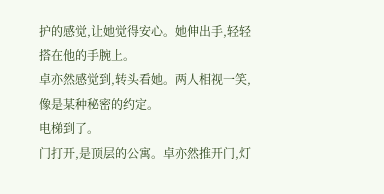护的感觉,让她觉得安心。她伸出手,轻轻搭在他的手腕上。
卓亦然感觉到,转头看她。两人相视一笑,像是某种秘密的约定。
电梯到了。
门打开,是顶层的公寓。卓亦然推开门,灯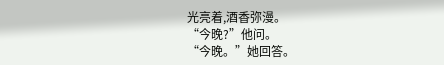光亮着,酒香弥漫。
“今晚?”他问。
“今晚。”她回答。